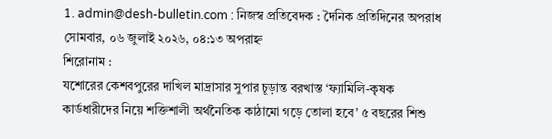1. admin@desh-bulletin.com : নিজস্ব প্রতিবেদক : দৈনিক প্রতিদিনের অপরাধ
সোমবার, ০৬ জুলাই ২০২৬, ০৪:১৩ অপরাহ্ন
শিরোনাম :
যশোরের কেশবপুরের দাখিল মাদ্রাসার সুপার চূড়ান্ত বরখাস্ত ‘ফ্যামিলি-কৃষক কার্ডধারীদের নিয়ে শক্তিশালী অর্থনৈতিক কাঠামো গড়ে তোলা হবে’ ৫ বছরের শিশু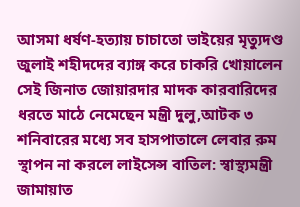আসমা ধর্ষণ-হত্যায় চাচাতো ভাইয়ের মৃত্যুদণ্ড জুলাই শহীদদের ব্যাঙ্গ করে চাকরি খোয়ালেন সেই জিনাত জোয়ারদার মাদক কারবারিদের ধরতে মাঠে নেমেছেন মন্ত্রী দুলু,আটক ৩ শনিবারের মধ্যে সব হাসপাতালে লেবার রুম স্থাপন না করলে লাইসেন্স বাতিল: স্বাস্থ্যমন্ত্রী জামায়াত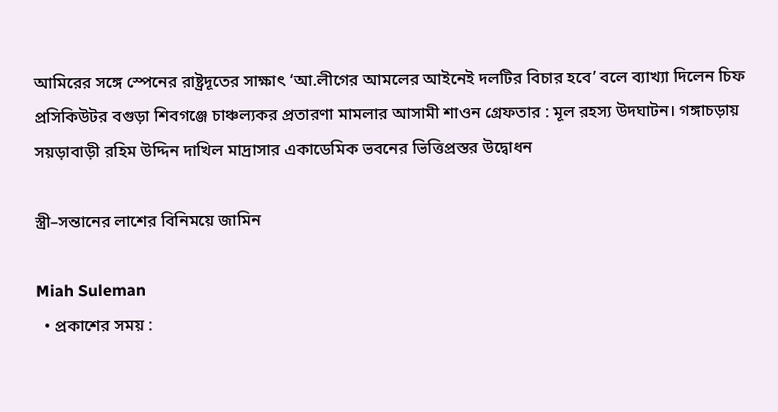আমিরের সঙ্গে স্পেনের রাষ্ট্রদূতের সাক্ষাৎ ‘আ.লীগের আমলের আইনেই দলটির বিচার হবে’ বলে ব্যাখ্যা দিলেন চিফ প্রসিকিউটর বগুড়া শিবগঞ্জে চাঞ্চল্যকর প্রতারণা মামলার আসামী শাওন গ্রেফতার : মূল রহস্য উদঘাটন। গঙ্গাচড়ায় সয়ড়াবাড়ী রহিম উদ্দিন দাখিল মাদ্রাসার একাডেমিক ভবনের ভিত্তিপ্রস্তর উদ্বোধন

স্ত্রী–সন্তানের লাশের বিনিময়ে জামিন

Miah Suleman
  • প্রকাশের সময় :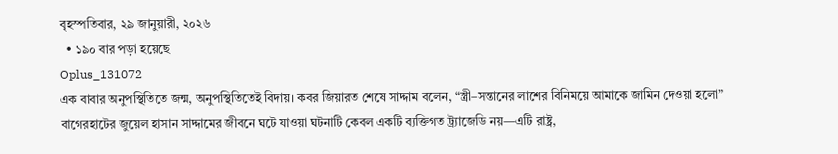বৃহস্পতিবার, ২৯ জানুয়ারী, ২০২৬
  • ১৯০ বার পড়া হয়েছে
Oplus_131072
এক বাবার অনুপস্থিতিতে জন্ম, অনুপস্থিতিতেই বিদায়। কবর জিয়ারত শেষে সাদ্দাম বলেন, “স্ত্রী–সন্তানের লাশের বিনিময়ে আমাকে জামিন দেওয়া হলো”
বাগেরহাটের জুয়েল হাসান সাদ্দামের জীবনে ঘটে যাওয়া ঘটনাটি কেবল একটি ব্যক্তিগত ট্র্যাজেডি নয়—এটি রাষ্ট্র,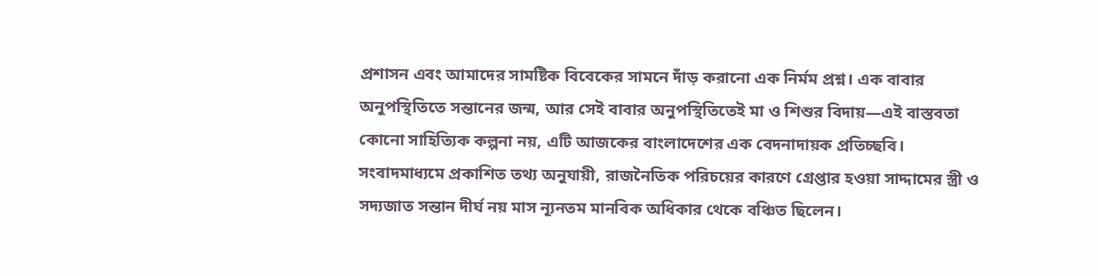প্রশাসন এবং আমাদের সামষ্টিক বিবেকের সামনে দাঁড় করানো এক নির্মম প্রশ্ন। এক বাবার অনুপস্থিতিতে সন্তানের জন্ম, আর সেই বাবার অনুপস্থিতিতেই মা ও শিশুর বিদায়—এই বাস্তবতা কোনো সাহিত্যিক কল্পনা নয়, এটি আজকের বাংলাদেশের এক বেদনাদায়ক প্রতিচ্ছবি।
সংবাদমাধ্যমে প্রকাশিত তথ্য অনুযায়ী, রাজনৈতিক পরিচয়ের কারণে গ্রেপ্তার হওয়া সাদ্দামের স্ত্রী ও সদ্যজাত সন্তান দীর্ঘ নয় মাস ন্যূনতম মানবিক অধিকার থেকে বঞ্চিত ছিলেন।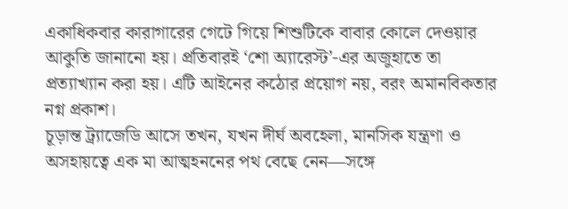একাধিকবার কারাগারের গেটে গিয়ে শিশুটিকে বাবার কোলে দেওয়ার আকুতি জানানো হয়। প্রতিবারই ‘শো অ্যারেস্ট’-এর অজুহাতে তা প্রত্যাখ্যান করা হয়। এটি আইনের কঠোর প্রয়োগ নয়, বরং অমানবিকতার নগ্ন প্রকাশ।
চূড়ান্ত ট্র্যাজেডি আসে তখন, যখন দীর্ঘ অবহেলা, মানসিক যন্ত্রণা ও অসহায়ত্বে এক মা আত্মহননের পথ বেছে নেন—সঙ্গে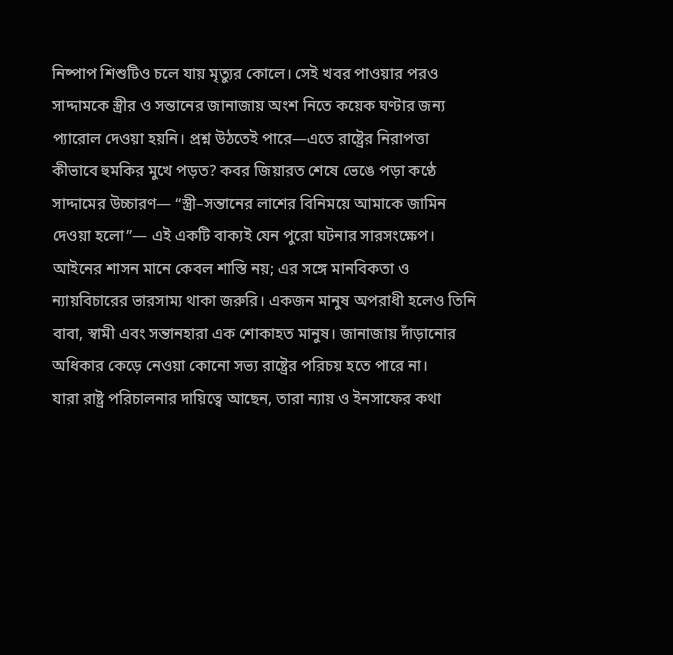নিষ্পাপ শিশুটিও চলে যায় মৃত্যুর কোলে। সেই খবর পাওয়ার পরও সাদ্দামকে স্ত্রীর ও সন্তানের জানাজায় অংশ নিতে কয়েক ঘণ্টার জন্য প্যারোল দেওয়া হয়নি। প্রশ্ন উঠতেই পারে—এতে রাষ্ট্রের নিরাপত্তা কীভাবে হুমকির মুখে পড়ত? কবর জিয়ারত শেষে ভেঙে পড়া কণ্ঠে সাদ্দামের উচ্চারণ— “স্ত্রী–সন্তানের লাশের বিনিময়ে আমাকে জামিন দেওয়া হলো”— এই একটি বাক্যই যেন পুরো ঘটনার সারসংক্ষেপ।
আইনের শাসন মানে কেবল শাস্তি নয়; এর সঙ্গে মানবিকতা ও ন্যায়বিচারের ভারসাম্য থাকা জরুরি। একজন মানুষ অপরাধী হলেও তিনি বাবা, স্বামী এবং সন্তানহারা এক শোকাহত মানুষ। জানাজায় দাঁড়ানোর অধিকার কেড়ে নেওয়া কোনো সভ্য রাষ্ট্রের পরিচয় হতে পারে না।
যারা রাষ্ট্র পরিচালনার দায়িত্বে আছেন, তারা ন্যায় ও ইনসাফের কথা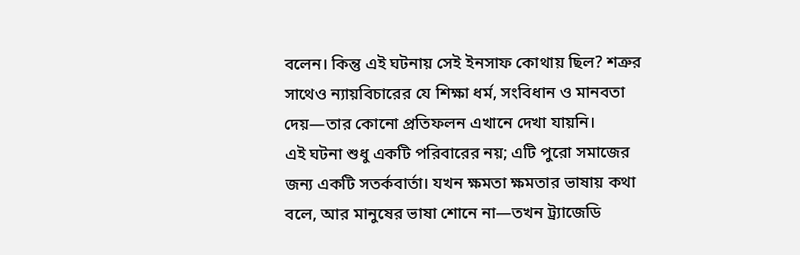বলেন। কিন্তু এই ঘটনায় সেই ইনসাফ কোথায় ছিল? শত্রুর সাথেও ন্যায়বিচারের যে শিক্ষা ধর্ম, সংবিধান ও মানবতা দেয়—তার কোনো প্রতিফলন এখানে দেখা যায়নি।
এই ঘটনা শুধু একটি পরিবারের নয়; এটি পুরো সমাজের জন্য একটি সতর্কবার্তা। যখন ক্ষমতা ক্ষমতার ভাষায় কথা বলে, আর মানুষের ভাষা শোনে না—তখন ট্র্যাজেডি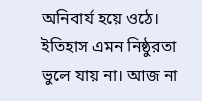অনিবার্য হয়ে ওঠে। ইতিহাস এমন নিষ্ঠুরতা ভুলে যায় না। আজ না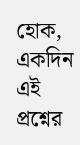হোক, একদিন এই প্রশ্নের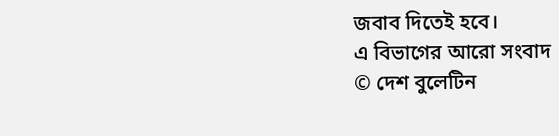জবাব দিতেই হবে।
এ বিভাগের আরো সংবাদ
© দেশ বুলেটিন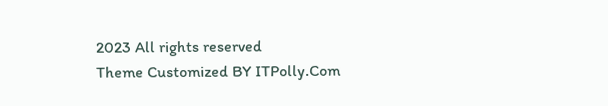2023 All rights reserved
Theme Customized BY ITPolly.Com